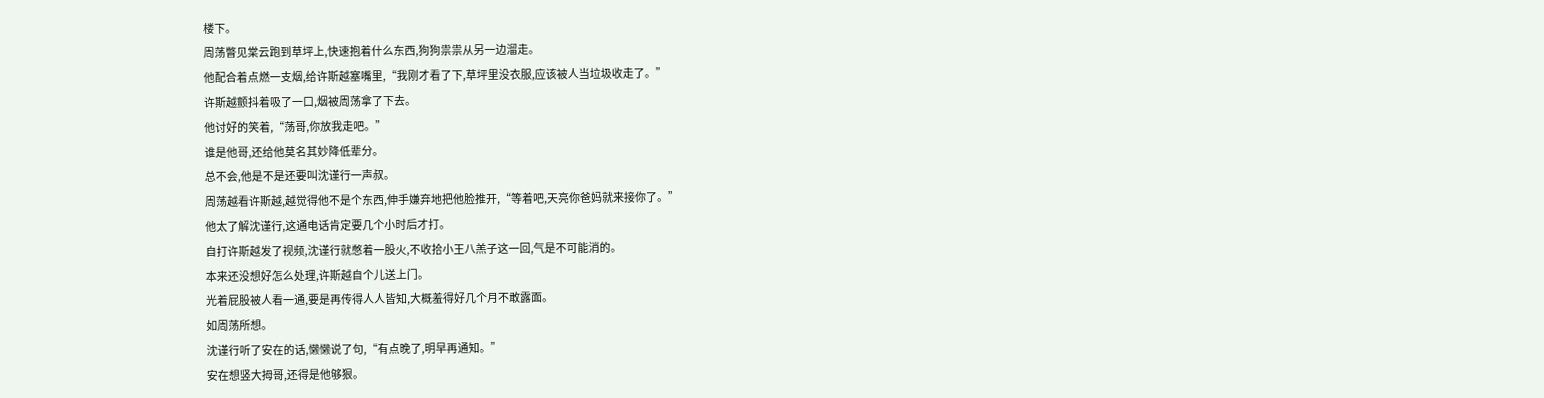楼下。
周荡瞥见棠云跑到草坪上,快速抱着什么东西,狗狗祟祟从另一边溜走。
他配合着点燃一支烟,给许斯越塞嘴里,“我刚才看了下,草坪里没衣服,应该被人当垃圾收走了。”
许斯越颤抖着吸了一口,烟被周荡拿了下去。
他讨好的笑着,“荡哥,你放我走吧。”
谁是他哥,还给他莫名其妙降低辈分。
总不会,他是不是还要叫沈谨行一声叔。
周荡越看许斯越,越觉得他不是个东西,伸手嫌弃地把他脸推开,“等着吧,天亮你爸妈就来接你了。”
他太了解沈谨行,这通电话肯定要几个小时后才打。
自打许斯越发了视频,沈谨行就憋着一股火,不收拾小王八羔子这一回,气是不可能消的。
本来还没想好怎么处理,许斯越自个儿送上门。
光着屁股被人看一通,要是再传得人人皆知,大概羞得好几个月不敢露面。
如周荡所想。
沈谨行听了安在的话,懒懒说了句,“有点晚了,明早再通知。”
安在想竖大拇哥,还得是他够狠。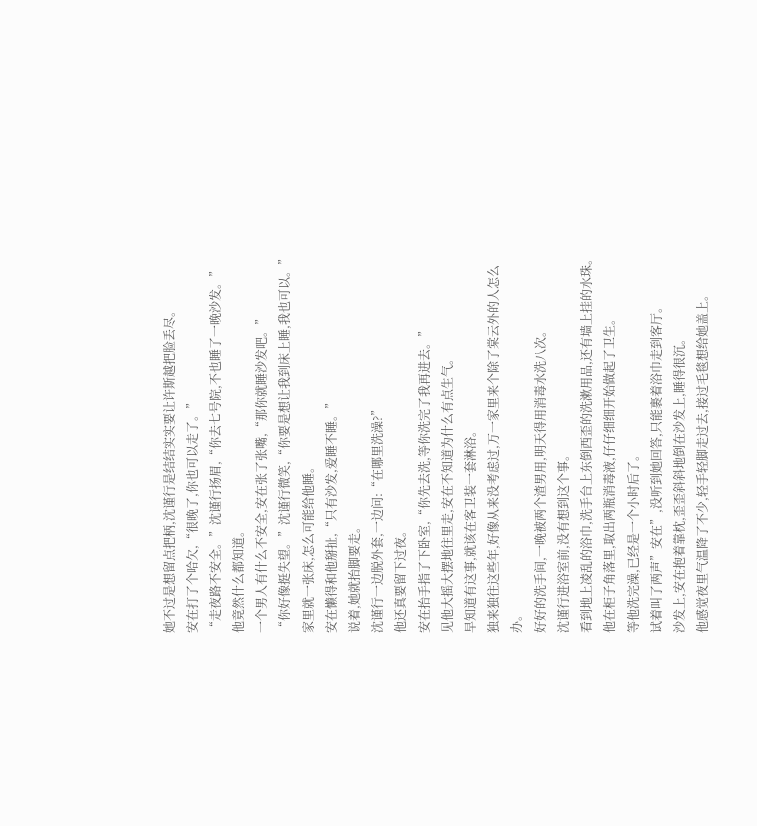她不过是想留点把柄,沈谨行是结结实实要让许斯越把脸丢尽。
安在打了个哈欠,“很晚了,你也可以走了。”
“走夜路不安全。”沈谨行扬眉,“你去七号院,不也睡了一晚沙发。”
他竟然什么都知道。
一个男人有什么不安全,安在张了张嘴,“那你就睡沙发吧。”
“你好像挺失望。”沈谨行微笑,“你要是想让我到床上睡,我也可以。”
家里就一张床,怎么可能给他睡。
安在懒得和他掰扯,“只有沙发,爱睡不睡。”
说着,她就抬脚要走。
沈谨行一边脱外套,一边问:“在哪里洗澡?”
他还真要留下过夜。
安在抬手指了下卧室,“你先去洗,等你洗完了我再进去。”
见他大摇大摆地往里走,安在不知道为什么有点生气。
早知道有这事,就该在客卫装一套淋浴。
独来独往这些年,好像从来没考虑过,万一家里来个除了棠云外的人怎么办。
好好的洗手间,一晚被两个渣男用,明天得用消毒水洗八次。
沈谨行进浴室前,没有想到这个事。
看到地上凌乱的浴巾,洗手台上东倒西歪的洗漱用品,还有墙上挂的水珠。
他在柜子角落里,取出两瓶消毒液,仔仔细细开始做起了卫生。
等他洗完澡,已经是一个小时后了。
试着叫了两声”安在”,没听到她回答,只能裹着浴巾走到客厅。
沙发上,安在抱着靠枕,歪歪斜斜地倒在沙发上,睡得很沉。
他感觉夜里气温降了不少,轻手轻脚走过去,接过毛毯想给她盖上。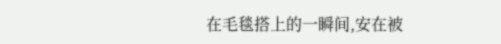在毛毯搭上的一瞬间,安在被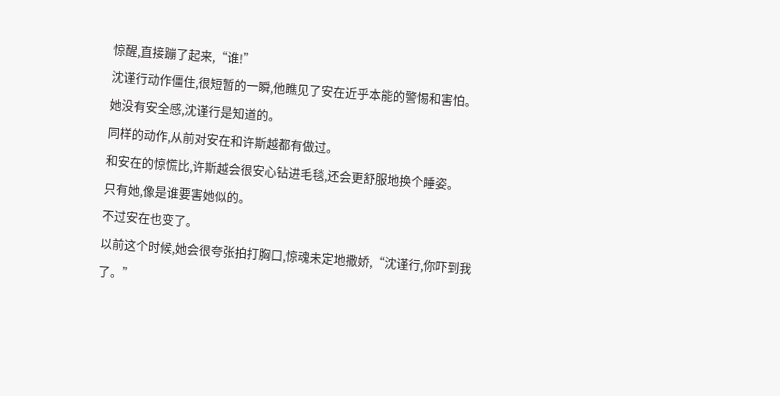惊醒,直接蹦了起来,“谁!”
沈谨行动作僵住,很短暂的一瞬,他瞧见了安在近乎本能的警惕和害怕。
她没有安全感,沈谨行是知道的。
同样的动作,从前对安在和许斯越都有做过。
和安在的惊慌比,许斯越会很安心钻进毛毯,还会更舒服地换个睡姿。
只有她,像是谁要害她似的。
不过安在也变了。
以前这个时候,她会很夸张拍打胸口,惊魂未定地撒娇,“沈谨行,你吓到我了。”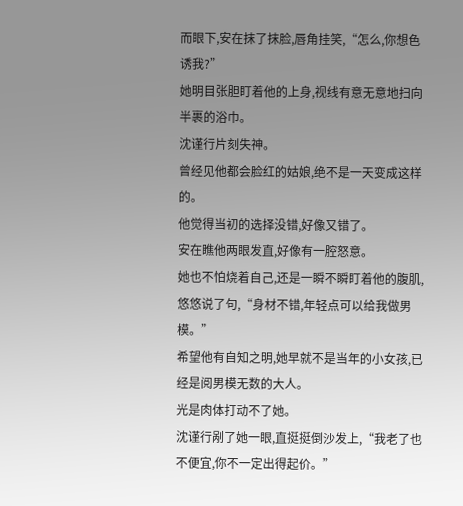而眼下,安在抹了抹脸,唇角挂笑,“怎么,你想色诱我?”
她明目张胆盯着他的上身,视线有意无意地扫向半裹的浴巾。
沈谨行片刻失神。
曾经见他都会脸红的姑娘,绝不是一天变成这样的。
他觉得当初的选择没错,好像又错了。
安在瞧他两眼发直,好像有一腔怒意。
她也不怕烧着自己,还是一瞬不瞬盯着他的腹肌,悠悠说了句,“身材不错,年轻点可以给我做男模。”
希望他有自知之明,她早就不是当年的小女孩,已经是阅男模无数的大人。
光是肉体打动不了她。
沈谨行剐了她一眼,直挺挺倒沙发上,“我老了也不便宜,你不一定出得起价。”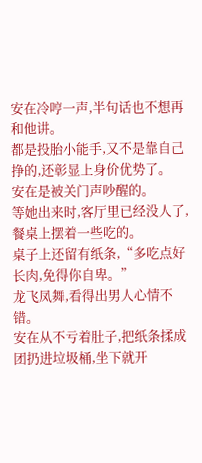安在冷哼一声,半句话也不想再和他讲。
都是投胎小能手,又不是靠自己挣的,还彰显上身价优势了。
安在是被关门声吵醒的。
等她出来时,客厅里已经没人了,餐桌上摆着一些吃的。
桌子上还留有纸条,“多吃点好长肉,免得你自卑。”
龙飞凤舞,看得出男人心情不错。
安在从不亏着肚子,把纸条揉成团扔进垃圾桶,坐下就开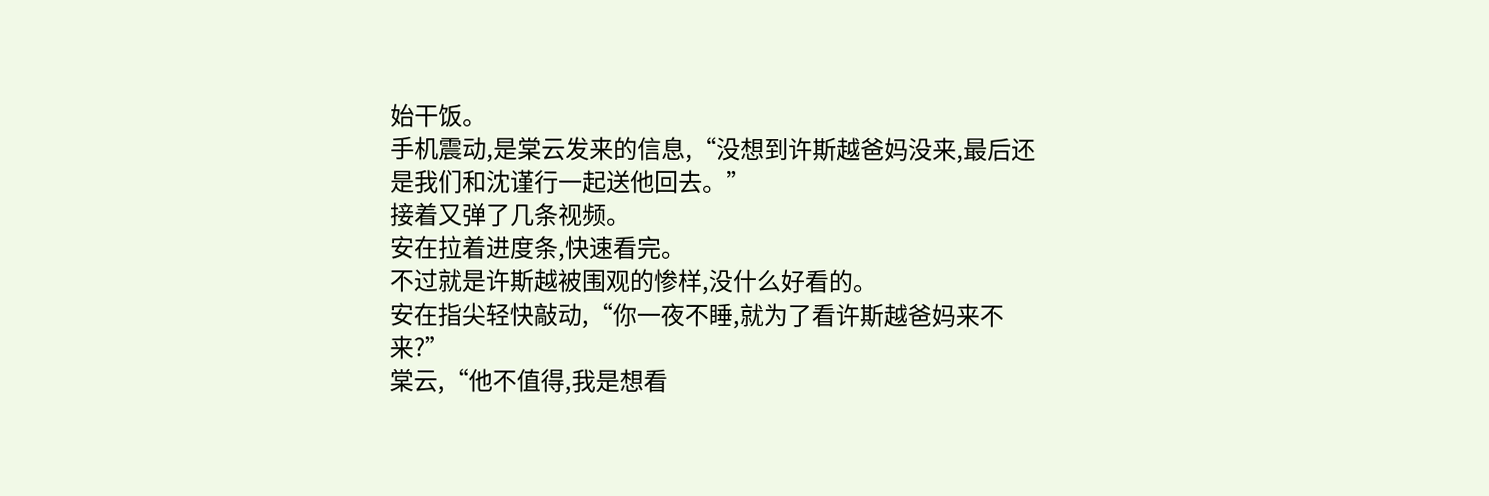始干饭。
手机震动,是棠云发来的信息,“没想到许斯越爸妈没来,最后还是我们和沈谨行一起送他回去。”
接着又弹了几条视频。
安在拉着进度条,快速看完。
不过就是许斯越被围观的惨样,没什么好看的。
安在指尖轻快敲动,“你一夜不睡,就为了看许斯越爸妈来不来?”
棠云,“他不值得,我是想看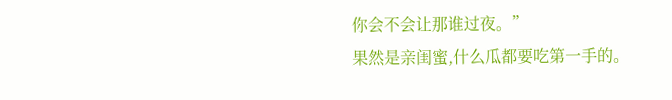你会不会让那谁过夜。”
果然是亲闺蜜,什么瓜都要吃第一手的。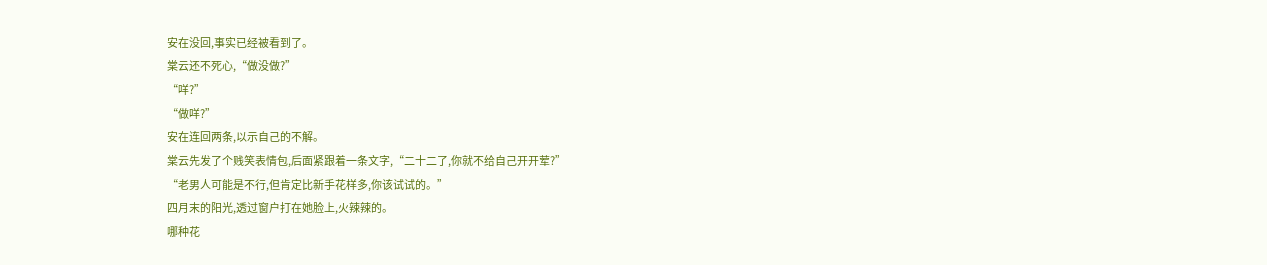安在没回,事实已经被看到了。
棠云还不死心,“做没做?”
“咩?”
“做咩?”
安在连回两条,以示自己的不解。
棠云先发了个贱笑表情包,后面紧跟着一条文字,“二十二了,你就不给自己开开荤?”
“老男人可能是不行,但肯定比新手花样多,你该试试的。”
四月末的阳光,透过窗户打在她脸上,火辣辣的。
哪种花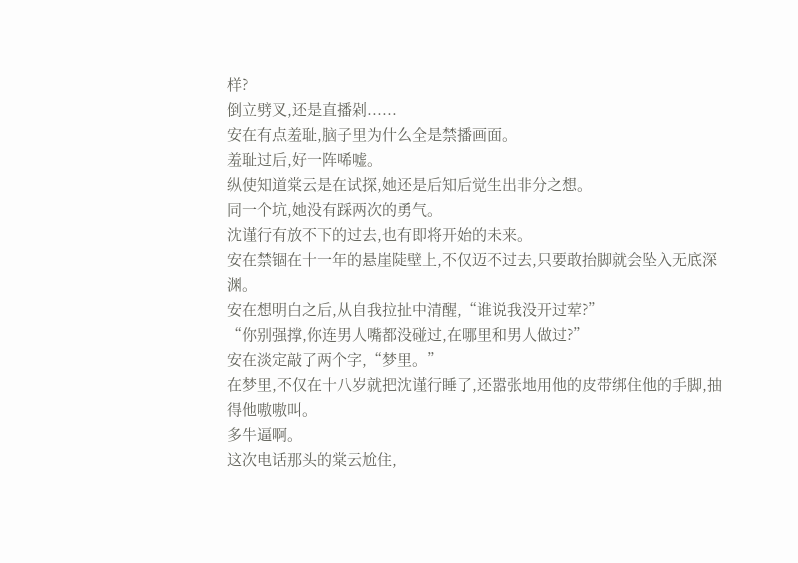样?
倒立劈叉,还是直播剁......
安在有点羞耻,脑子里为什么全是禁播画面。
羞耻过后,好一阵唏嘘。
纵使知道棠云是在试探,她还是后知后觉生出非分之想。
同一个坑,她没有踩两次的勇气。
沈谨行有放不下的过去,也有即将开始的未来。
安在禁锢在十一年的悬崖陡壁上,不仅迈不过去,只要敢抬脚就会坠入无底深渊。
安在想明白之后,从自我拉扯中清醒,“谁说我没开过荤?”
“你别强撑,你连男人嘴都没碰过,在哪里和男人做过?”
安在淡定敲了两个字,“梦里。”
在梦里,不仅在十八岁就把沈谨行睡了,还嚣张地用他的皮带绑住他的手脚,抽得他嗷嗷叫。
多牛逼啊。
这次电话那头的棠云尬住,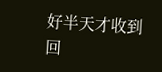好半天才收到回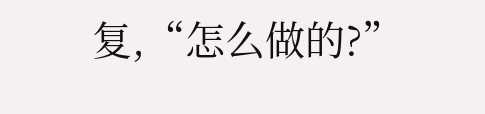复,“怎么做的?”